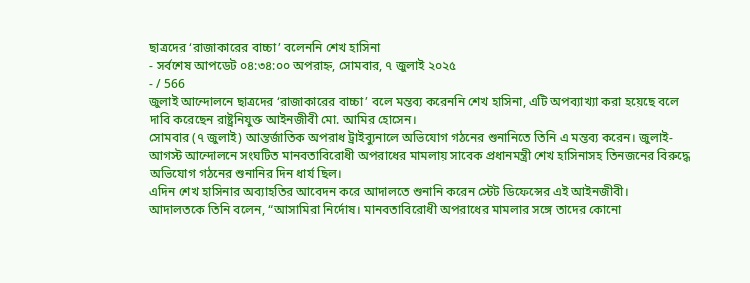ছাত্রদের ‘রাজাকারের বাচ্চা’ বলেননি শেখ হাসিনা
- সর্বশেষ আপডেট ০৪:৩৪:০০ অপরাহ্ন, সোমবার, ৭ জুলাই ২০২৫
- / 566
জুলাই আন্দোলনে ছাত্রদের ‘রাজাকারের বাচ্চা’ বলে মন্তব্য করেননি শেখ হাসিনা, এটি অপব্যাখ্যা করা হয়েছে বলে দাবি করেছেন রাষ্ট্রনিযুক্ত আইনজীবী মো. আমির হোসেন।
সোমবার (৭ জুলাই) আন্তর্জাতিক অপরাধ ট্রাইব্যুনালে অভিযোগ গঠনের শুনানিতে তিনি এ মন্তব্য করেন। জুলাই-আগস্ট আন্দোলনে সংঘটিত মানবতাবিরোধী অপরাধের মামলায় সাবেক প্রধানমন্ত্রী শেখ হাসিনাসহ তিনজনের বিরুদ্ধে অভিযোগ গঠনের শুনানির দিন ধার্য ছিল।
এদিন শেখ হাসিনার অব্যাহতির আবেদন করে আদালতে শুনানি করেন স্টেট ডিফেন্সের এই আইনজীবী।
আদালতকে তিনি বলেন, “আসামিরা নির্দোষ। মানবতাবিরোধী অপরাধের মামলার সঙ্গে তাদের কোনো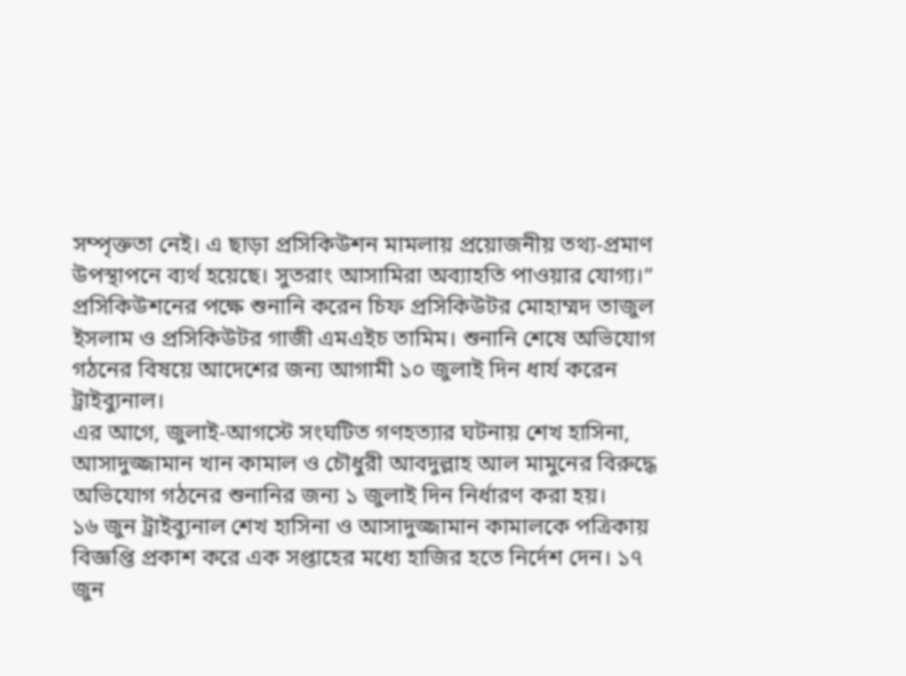সম্পৃক্ততা নেই। এ ছাড়া প্রসিকিউশন মামলায় প্রয়োজনীয় তথ্য-প্রমাণ উপস্থাপনে ব্যর্থ হয়েছে। সুতরাং আসামিরা অব্যাহতি পাওয়ার যোগ্য।”
প্রসিকিউশনের পক্ষে শুনানি করেন চিফ প্রসিকিউটর মোহাম্মদ তাজুল ইসলাম ও প্রসিকিউটর গাজী এমএইচ তামিম। শুনানি শেষে অভিযোগ গঠনের বিষয়ে আদেশের জন্য আগামী ১০ জুলাই দিন ধার্য করেন ট্রাইব্যুনাল।
এর আগে, জুলাই-আগস্টে সংঘটিত গণহত্যার ঘটনায় শেখ হাসিনা, আসাদুজ্জামান খান কামাল ও চৌধুরী আবদুল্লাহ আল মামুনের বিরুদ্ধে অভিযোগ গঠনের শুনানির জন্য ১ জুলাই দিন নির্ধারণ করা হয়।
১৬ জুন ট্রাইব্যুনাল শেখ হাসিনা ও আসাদুজ্জামান কামালকে পত্রিকায় বিজ্ঞপ্তি প্রকাশ করে এক সপ্তাহের মধ্যে হাজির হতে নির্দেশ দেন। ১৭ জুন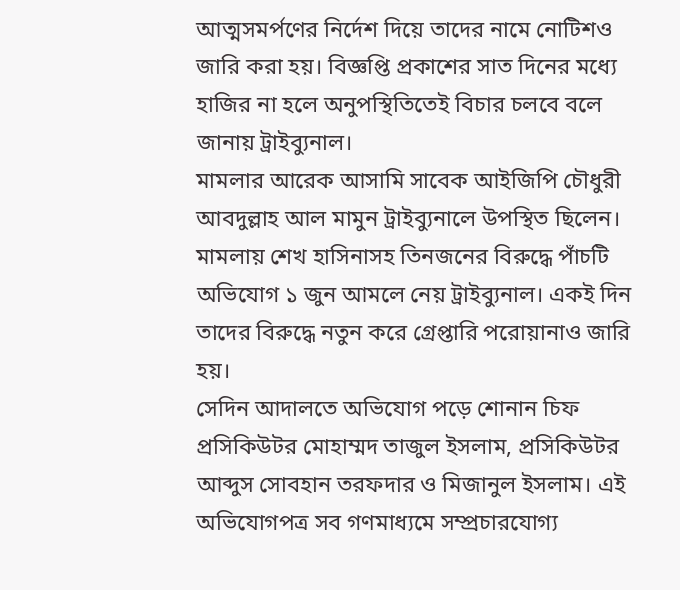আত্মসমর্পণের নির্দেশ দিয়ে তাদের নামে নোটিশও জারি করা হয়। বিজ্ঞপ্তি প্রকাশের সাত দিনের মধ্যে হাজির না হলে অনুপস্থিতিতেই বিচার চলবে বলে জানায় ট্রাইব্যুনাল।
মামলার আরেক আসামি সাবেক আইজিপি চৌধুরী আবদুল্লাহ আল মামুন ট্রাইব্যুনালে উপস্থিত ছিলেন। মামলায় শেখ হাসিনাসহ তিনজনের বিরুদ্ধে পাঁচটি অভিযোগ ১ জুন আমলে নেয় ট্রাইব্যুনাল। একই দিন তাদের বিরুদ্ধে নতুন করে গ্রেপ্তারি পরোয়ানাও জারি হয়।
সেদিন আদালতে অভিযোগ পড়ে শোনান চিফ প্রসিকিউটর মোহাম্মদ তাজুল ইসলাম, প্রসিকিউটর আব্দুস সোবহান তরফদার ও মিজানুল ইসলাম। এই অভিযোগপত্র সব গণমাধ্যমে সম্প্রচারযোগ্য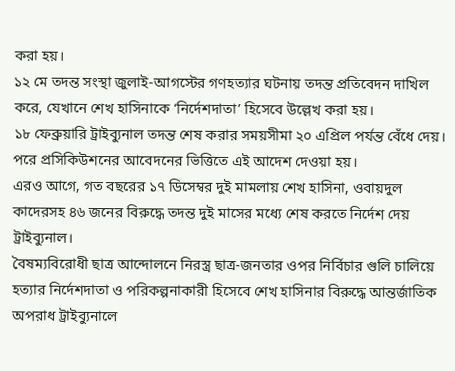করা হয়।
১২ মে তদন্ত সংস্থা জুলাই-আগস্টের গণহত্যার ঘটনায় তদন্ত প্রতিবেদন দাখিল করে, যেখানে শেখ হাসিনাকে ‘নির্দেশদাতা’ হিসেবে উল্লেখ করা হয়।
১৮ ফেব্রুয়ারি ট্রাইব্যুনাল তদন্ত শেষ করার সময়সীমা ২০ এপ্রিল পর্যন্ত বেঁধে দেয়। পরে প্রসিকিউশনের আবেদনের ভিত্তিতে এই আদেশ দেওয়া হয়।
এরও আগে, গত বছরের ১৭ ডিসেম্বর দুই মামলায় শেখ হাসিনা, ওবায়দুল কাদেরসহ ৪৬ জনের বিরুদ্ধে তদন্ত দুই মাসের মধ্যে শেষ করতে নির্দেশ দেয় ট্রাইব্যুনাল।
বৈষম্যবিরোধী ছাত্র আন্দোলনে নিরস্ত্র ছাত্র-জনতার ওপর নির্বিচার গুলি চালিয়ে হত্যার নির্দেশদাতা ও পরিকল্পনাকারী হিসেবে শেখ হাসিনার বিরুদ্ধে আন্তর্জাতিক অপরাধ ট্রাইব্যুনালে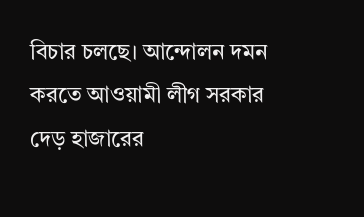বিচার চলছে। আন্দোলন দমন করতে আওয়ামী লীগ সরকার দেড় হাজারের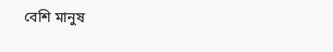বেশি মানুষ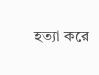হত্যা করে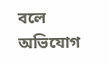বলে অভিযোগ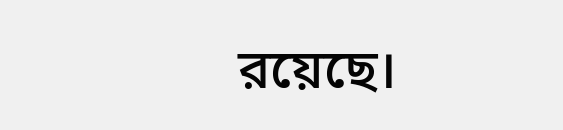রয়েছে।